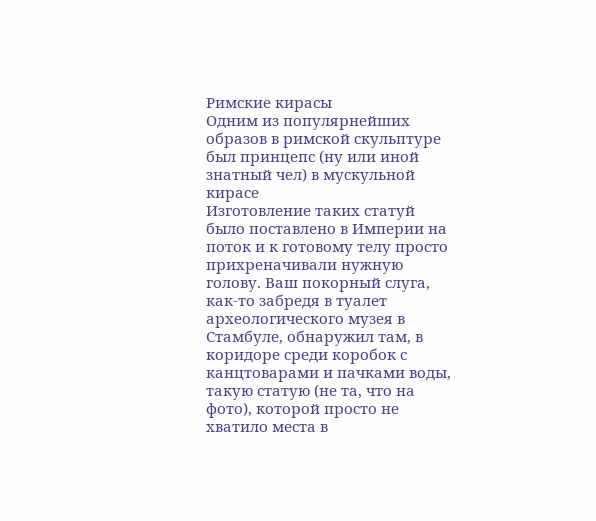Римские кирасы
Одним из популярнейших образов в римской скульптуре был принцепс (ну или иной знатный чел) в мускульной кирасе
Изготовление таких статуй было поставлено в Империи на поток и к готовому телу просто прихреначивали нужную голову. Ваш покорный слуга, как-то забредя в туалет археологического музея в Стамбуле, обнаружил там, в коридоре среди коробок с канцтоварами и пачками воды, такую статую (не та, что на фото), которой просто не хватило места в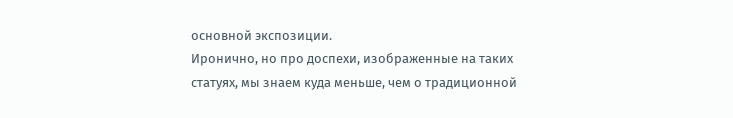основной экспозиции.
Иронично, но про доспехи, изображенные на таких статуях, мы знаем куда меньше, чем о традиционной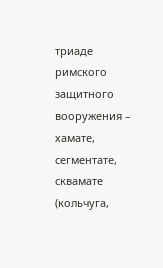триаде римского защитного вооружения – хамате, сегментате, сквамате (кольчуга,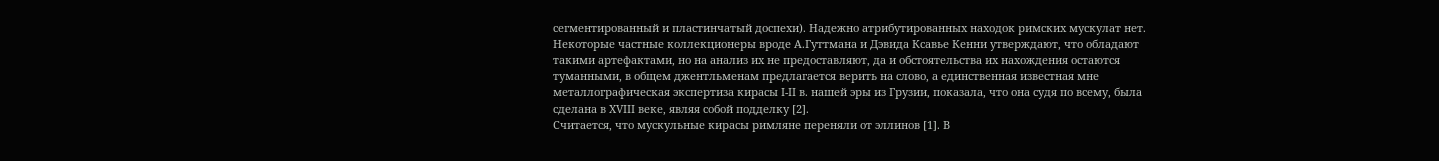сегментированный и пластинчатый доспехи). Надежно атрибутированных находок римских мускулат нет. Некоторые частные коллекционеры вроде А.Гуттмана и Дэвида Ксавье Кенни утверждают, что обладают такими артефактами, но на анализ их не предоставляют, да и обстоятельства их нахождения остаются туманными, в общем джентльменам предлагается верить на слово, а единственная известная мне металлографическая экспертиза кирасы I-II в. нашей эры из Грузии, показала, что она судя по всему, была сделана в XVIII веке, являя собой подделку [2].
Считается, что мускульные кирасы римляне переняли от эллинов [1]. В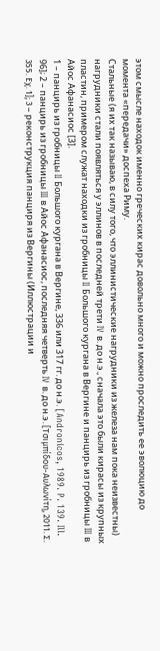этом смысле находок именно греческих кирас довольно много и можно проследить ее эволюцию до момента «передачи» доспеха Риму.
Стальные (я их так называю, в силу того, что эллинистические нагрудники из железа нам пока неизвестны) нагрудники стали появляться у эллинов в последней трети IV в. до н.э., сначала это были кирасы из крупных пластин, примером служат находки из гробницы II Большого кургана в Вергине и панцирь из гробницы III в Айос Афанасиос [3].
1 – панцирь из гробницы II Большого кургана в Вергине, 336 или 317 гг. до н.э. [Andronicos, 1989. P. 139. Ill. 96]; 2 – панцирь из гробницы III в Айос Афанасиос, последняя четверть IV в. до н.э. [Τσιμπίδου-Αυλωνίτη, 2011. Σ. 355. Εχ. 1]; 3 – реконструкция панциря из Вергины (Иллюстрации и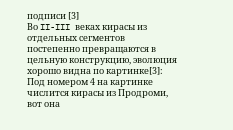подписи [3]
Во II-III веках кирасы из отдельных сегментов постепенно превращаются в цельную конструкцию, эволюция хорошо видна по картинке[3]:
Под номером 4 на картинке числится кирасы из Продроми, вот она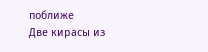поближе
Две кирасы из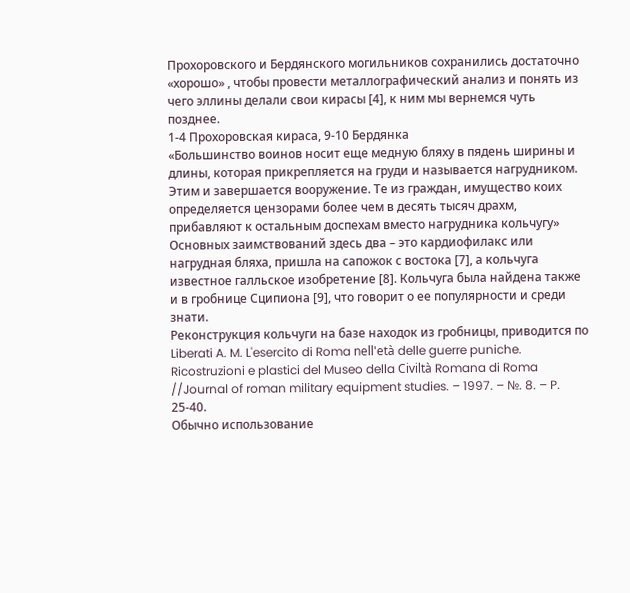Прохоровского и Бердянского могильников сохранились достаточно «хорошо» , чтобы провести металлографический анализ и понять из чего эллины делали свои кирасы [4], к ним мы вернемся чуть позднее.
1-4 Прохоровская кираса, 9-10 Бердянка
«Большинство воинов носит еще медную бляху в пядень ширины и длины, которая прикрепляется на груди и называется нагрудником. Этим и завершается вооружение. Те из граждан, имущество коих определяется цензорами более чем в десять тысяч драхм, прибавляют к остальным доспехам вместо нагрудника кольчугу»
Основных заимствований здесь два – это кардиофилакс или нагрудная бляха, пришла на сапожок с востока [7], а кольчуга известное галльское изобретение [8]. Кольчуга была найдена также и в гробнице Сципиона [9], что говорит о ее популярности и среди знати.
Реконструкция кольчуги на базе находок из гробницы, приводится по Liberati A. M. L'esercito di Roma nell'età delle guerre puniche. Ricostruzioni e plastici del Museo della Civiltà Romana di Roma //Journal of roman military equipment studies. – 1997. – №. 8. – P. 25-40.
Обычно использование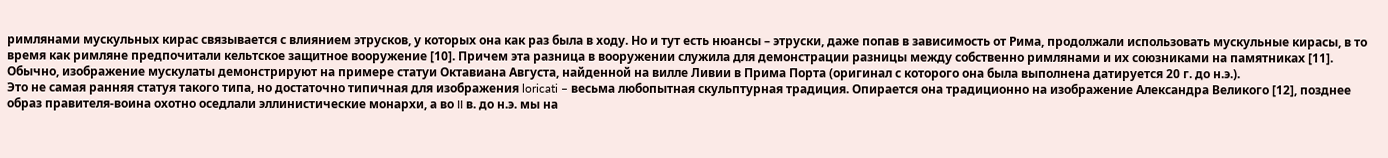римлянами мускульных кирас связывается с влиянием этрусков, у которых она как раз была в ходу. Но и тут есть нюансы – этруски, даже попав в зависимость от Рима, продолжали использовать мускульные кирасы, в то время как римляне предпочитали кельтское защитное вооружение [10]. Причем эта разница в вооружении служила для демонстрации разницы между собственно римлянами и их союзниками на памятниках [11].
Обычно, изображение мускулаты демонстрируют на примере статуи Октавиана Августа, найденной на вилле Ливии в Прима Порта (оригинал с которого она была выполнена датируется 20 г. до н.э.).
Это не самая ранняя статуя такого типа, но достаточно типичная для изображения loricati – весьма любопытная скульптурная традиция. Опирается она традиционно на изображение Александра Великого [12], позднее образ правителя-воина охотно оседлали эллинистические монархи, а во II в. до н.э. мы на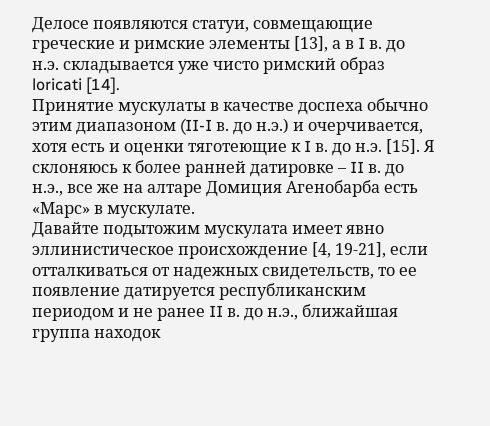Делосе появляются статуи, совмещающие греческие и римские элементы [13], а в I в. до н.э. складывается уже чисто римский образ loricati [14].
Принятие мускулаты в качестве доспеха обычно этим диапазоном (II-I в. до н.э.) и очерчивается, хотя есть и оценки тяготеющие к I в. до н.э. [15]. Я склоняюсь к более ранней датировке – II в. до н.э., все же на алтаре Домиция Агенобарба есть «Марс» в мускулате.
Давайте подытожим мускулата имеет явно эллинистическое происхождение [4, 19-21], если отталкиваться от надежных свидетельств, то ее появление датируется республиканским периодом и не ранее II в. до н.э., ближайшая группа находок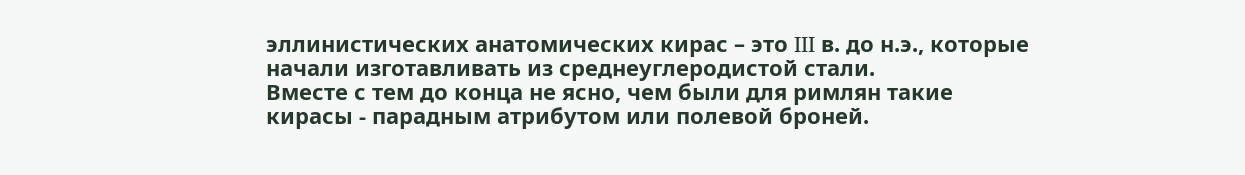эллинистических анатомических кирас – это III в. до н.э., которые начали изготавливать из среднеуглеродистой стали.
Вместе с тем до конца не ясно, чем были для римлян такие кирасы - парадным атрибутом или полевой броней.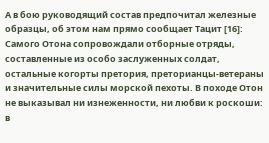А в бою руководящий состав предпочитал железные образцы, об этом нам прямо сообщает Тацит [16]:
Самого Отона сопровождали отборные отряды, составленные из особо заслуженных солдат, остальные когорты претория, преторианцы-ветераны и значительные силы морской пехоты. В походе Отон не выказывал ни изнеженности, ни любви к роскоши: в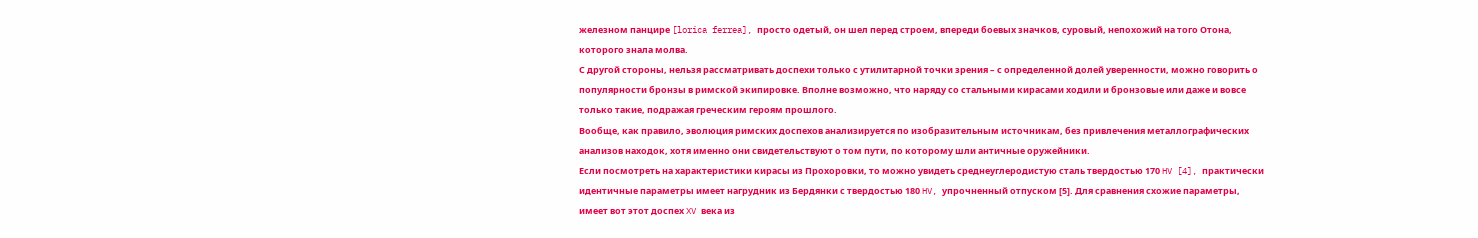железном панцире [lorica ferrea], просто одетый, он шел перед строем, впереди боевых значков, суровый, непохожий на того Отона, которого знала молва.
С другой стороны, нельзя рассматривать доспехи только с утилитарной точки зрения – с определенной долей уверенности, можно говорить о популярности бронзы в римской экипировке. Вполне возможно, что наряду со стальными кирасами ходили и бронзовые или даже и вовсе только такие, подражая греческим героям прошлого.
Вообще, как правило, эволюция римских доспехов анализируется по изобразительным источникам, без привлечения металлографических анализов находок, хотя именно они свидетельствуют о том пути, по которому шли античные оружейники.
Если посмотреть на характеристики кирасы из Прохоровки, то можно увидеть среднеуглеродистую сталь твердостью 170 HV [4], практически идентичные параметры имеет нагрудник из Бердянки с твердостью 180 HV, упрочненный отпуском [5]. Для сравнения схожие параметры, имеет вот этот доспех XV века из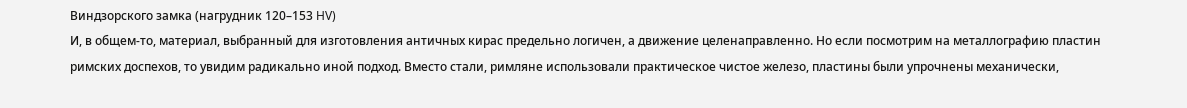Виндзорского замка (нагрудник 120–153 HV)
И, в общем-то, материал, выбранный для изготовления античных кирас предельно логичен, а движение целенаправленно. Но если посмотрим на металлографию пластин римских доспехов, то увидим радикально иной подход. Вместо стали, римляне использовали практическое чистое железо, пластины были упрочнены механически,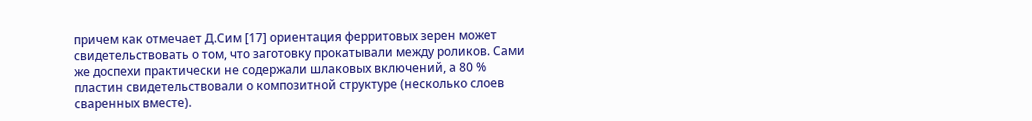причем как отмечает Д.Сим [17] ориентация ферритовых зерен может свидетельствовать о том, что заготовку прокатывали между роликов. Сами же доспехи практически не содержали шлаковых включений, а 80 % пластин свидетельствовали о композитной структуре (несколько слоев сваренных вместе).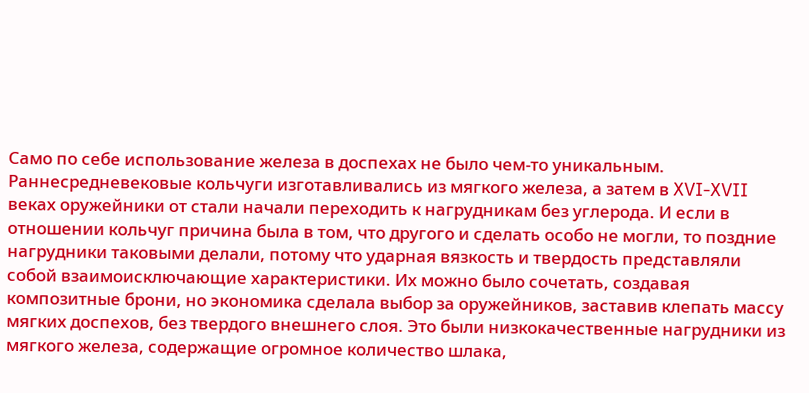Само по себе использование железа в доспехах не было чем-то уникальным. Раннесредневековые кольчуги изготавливались из мягкого железа, а затем в XVI-XVII веках оружейники от стали начали переходить к нагрудникам без углерода. И если в отношении кольчуг причина была в том, что другого и сделать особо не могли, то поздние нагрудники таковыми делали, потому что ударная вязкость и твердость представляли собой взаимоисключающие характеристики. Их можно было сочетать, создавая композитные брони, но экономика сделала выбор за оружейников, заставив клепать массу мягких доспехов, без твердого внешнего слоя. Это были низкокачественные нагрудники из мягкого железа, содержащие огромное количество шлака,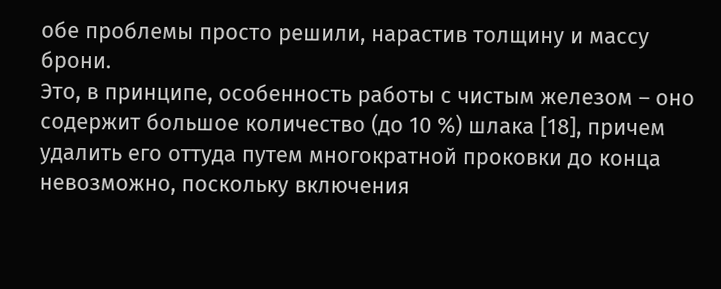обе проблемы просто решили, нарастив толщину и массу брони.
Это, в принципе, особенность работы с чистым железом – оно содержит большое количество (до 10 %) шлака [18], причем удалить его оттуда путем многократной проковки до конца невозможно, поскольку включения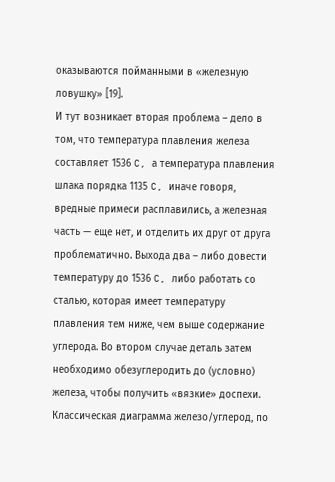оказываются пойманными в «железную ловушку» [19].
И тут возникает вторая проблема – дело в том, что температура плавления железа составляет 1536 C, а температура плавления шлака порядка 1135 C, иначе говоря, вредные примеси расплавились, а железная часть — еще нет, и отделить их друг от друга проблематично. Выхода два – либо довести температуру до 1536 C, либо работать со сталью, которая имеет температуру плавления тем ниже, чем выше содержание углерода. Во втором случае деталь затем необходимо обезуглеродить до (условно) железа, чтобы получить «вязкие» доспехи.
Классическая диаграмма железо/углерод, по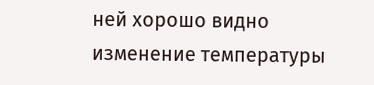ней хорошо видно изменение температуры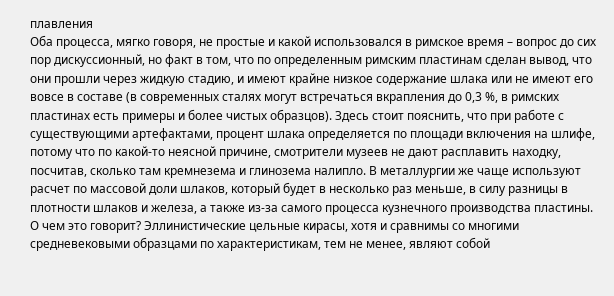плавления
Оба процесса, мягко говоря, не простые и какой использовался в римское время – вопрос до сих пор дискуссионный, но факт в том, что по определенным римским пластинам сделан вывод, что они прошли через жидкую стадию, и имеют крайне низкое содержание шлака или не имеют его вовсе в составе (в современных сталях могут встречаться вкрапления до 0,3 %, в римских пластинах есть примеры и более чистых образцов). Здесь стоит пояснить, что при работе с существующими артефактами, процент шлака определяется по площади включения на шлифе, потому что по какой-то неясной причине, смотрители музеев не дают расплавить находку, посчитав, сколько там кремнезема и глинозема налипло. В металлургии же чаще используют расчет по массовой доли шлаков, который будет в несколько раз меньше, в силу разницы в плотности шлаков и железа, а также из-за самого процесса кузнечного производства пластины.
О чем это говорит? Эллинистические цельные кирасы, хотя и сравнимы со многими средневековыми образцами по характеристикам, тем не менее, являют собой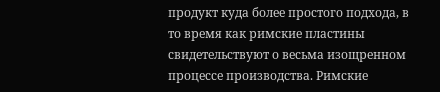продукт куда более простого подхода, в то время как римские пластины свидетельствуют о весьма изощренном процессе производства. Римские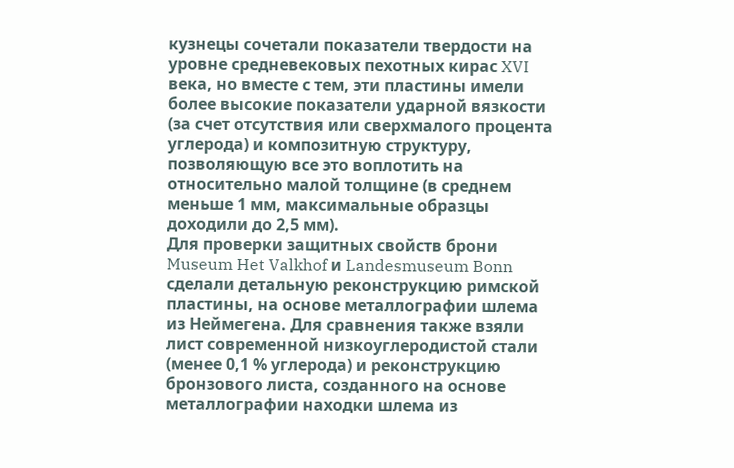кузнецы сочетали показатели твердости на уровне средневековых пехотных кирас XVI века, но вместе с тем, эти пластины имели более высокие показатели ударной вязкости (за счет отсутствия или сверхмалого процента углерода) и композитную структуру, позволяющую все это воплотить на относительно малой толщине (в среднем меньше 1 мм, максимальные образцы доходили до 2,5 мм).
Для проверки защитных свойств брони Museum Het Valkhof и Landesmuseum Bonn сделали детальную реконструкцию римской пластины, на основе металлографии шлема из Неймегена. Для сравнения также взяли лист современной низкоуглеродистой стали (менее 0,1 % углерода) и реконструкцию бронзового листа, созданного на основе металлографии находки шлема из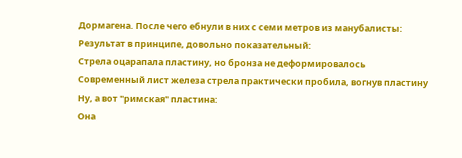Дормагена. После чего ебнули в них с семи метров из манубалисты:
Результат в принципе, довольно показательный:
Стрела оцарапала пластину, но бронза не деформировалось
Современный лист железа стрела практически пробила, вогнув пластину
Ну, а вот "римская" пластина:
Она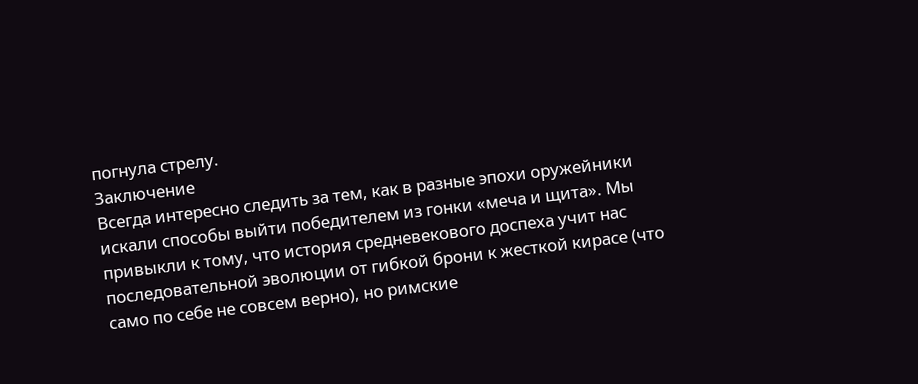погнула стрелу.
Заключение
Всегда интересно следить за тем, как в разные эпохи оружейники искали способы выйти победителем из гонки «меча и щита». Мы привыкли к тому, что история средневекового доспеха учит нас последовательной эволюции от гибкой брони к жесткой кирасе (что само по себе не совсем верно), но римские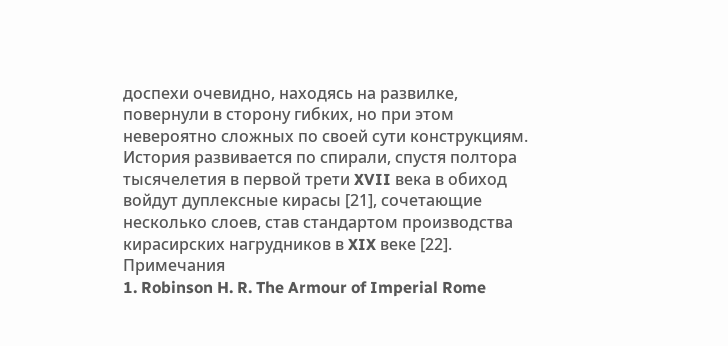доспехи очевидно, находясь на развилке, повернули в сторону гибких, но при этом невероятно сложных по своей сути конструкциям. История развивается по спирали, спустя полтора тысячелетия в первой трети XVII века в обиход войдут дуплексные кирасы [21], сочетающие несколько слоев, став стандартом производства кирасирских нагрудников в XIX веке [22].
Примечания
1. Robinson H. R. The Armour of Imperial Rome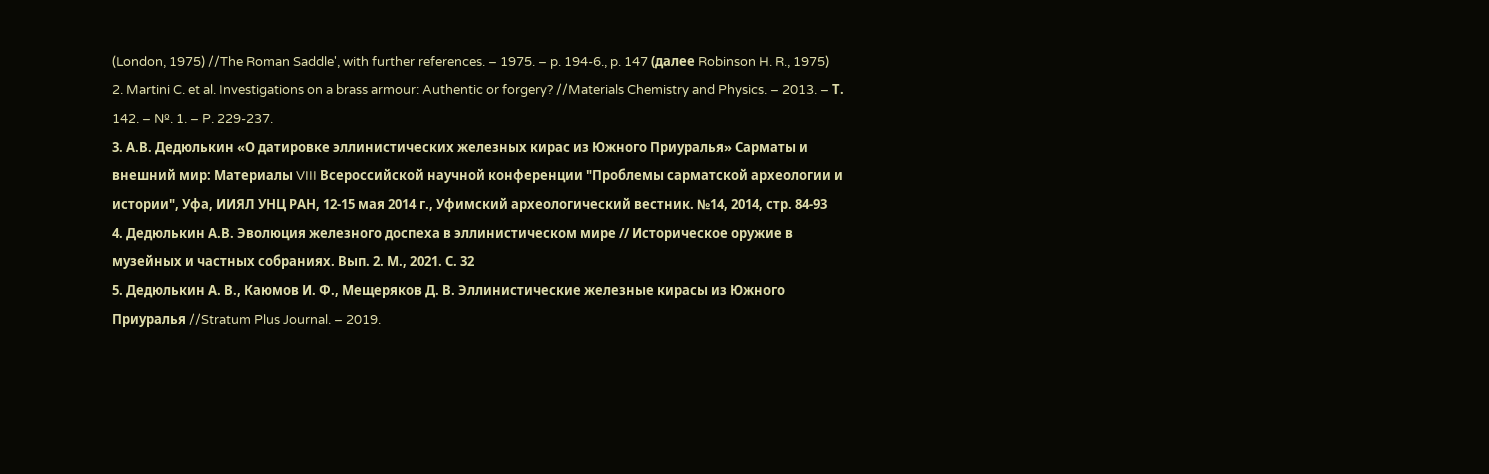(London, 1975) //The Roman Saddle', with further references. – 1975. – p. 194-6., p. 147 (далее Robinson H. R., 1975)
2. Martini C. et al. Investigations on a brass armour: Authentic or forgery? //Materials Chemistry and Physics. – 2013. – Т. 142. – №. 1. – P. 229-237.
3. А.В. Дедюлькин «О датировке эллинистических железных кирас из Южного Приуралья» Сарматы и внешний мир: Материалы VIII Всероссийской научной конференции "Проблемы сарматской археологии и истории", Уфа, ИИЯЛ УНЦ РАН, 12-15 мая 2014 г., Уфимский археологический вестник. №14, 2014, стр. 84-93
4. Дедюлькин А.В. Эволюция железного доспеха в эллинистическом мире // Историческое оружие в музейных и частных собраниях. Вып. 2. М., 2021. С. 32
5. Дедюлькин А. В., Каюмов И. Ф., Мещеряков Д. В. Эллинистические железные кирасы из Южного Приуралья //Stratum Plus Journal. – 2019.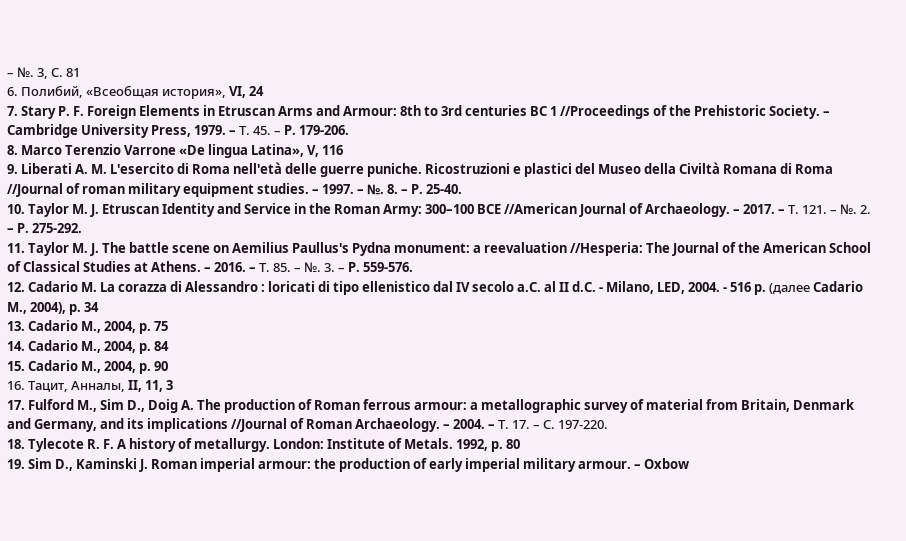– №. 3, С. 81
6. Полибий, «Всеобщая история», VI, 24
7. Stary P. F. Foreign Elements in Etruscan Arms and Armour: 8th to 3rd centuries BC 1 //Proceedings of the Prehistoric Society. – Cambridge University Press, 1979. – Т. 45. – P. 179-206.
8. Marco Terenzio Varrone «De lingua Latina», V, 116
9. Liberati A. M. L'esercito di Roma nell'età delle guerre puniche. Ricostruzioni e plastici del Museo della Civiltà Romana di Roma //Journal of roman military equipment studies. – 1997. – №. 8. – P. 25-40.
10. Taylor M. J. Etruscan Identity and Service in the Roman Army: 300–100 BCE //American Journal of Archaeology. – 2017. – Т. 121. – №. 2. – P. 275-292.
11. Taylor M. J. The battle scene on Aemilius Paullus's Pydna monument: a reevaluation //Hesperia: The Journal of the American School of Classical Studies at Athens. – 2016. – Т. 85. – №. 3. – P. 559-576.
12. Cadario M. La corazza di Alessandro : loricati di tipo ellenistico dal IV secolo a.C. al II d.C. - Milano, LED, 2004. - 516 p. (далее Cadario M., 2004), p. 34
13. Cadario M., 2004, p. 75
14. Cadario M., 2004, p. 84
15. Cadario M., 2004, p. 90
16. Тацит, Анналы, II, 11, 3
17. Fulford M., Sim D., Doig A. The production of Roman ferrous armour: a metallographic survey of material from Britain, Denmark and Germany, and its implications //Journal of Roman Archaeology. – 2004. – Т. 17. – С. 197-220.
18. Tylecote R. F. A history of metallurgy. London: Institute of Metals. 1992, p. 80
19. Sim D., Kaminski J. Roman imperial armour: the production of early imperial military armour. – Oxbow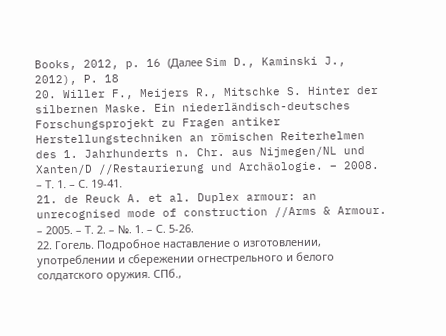Books, 2012, p. 16 (Далее Sim D., Kaminski J., 2012), P. 18
20. Willer F., Meijers R., Mitschke S. Hinter der silbernen Maske. Ein niederländisch-deutsches Forschungsprojekt zu Fragen antiker Herstellungstechniken an römischen Reiterhelmen des 1. Jahrhunderts n. Chr. aus Nijmegen/NL und Xanten/D //Restaurierung und Archäologie. – 2008. – Т. 1. – С. 19-41.
21. de Reuck A. et al. Duplex armour: an unrecognised mode of construction //Arms & Armour. – 2005. – Т. 2. – №. 1. – С. 5-26.
22. Гогель. Подробное наставление о изготовлении, употреблении и сбережении огнестрельного и белого солдатского оружия. СПб.,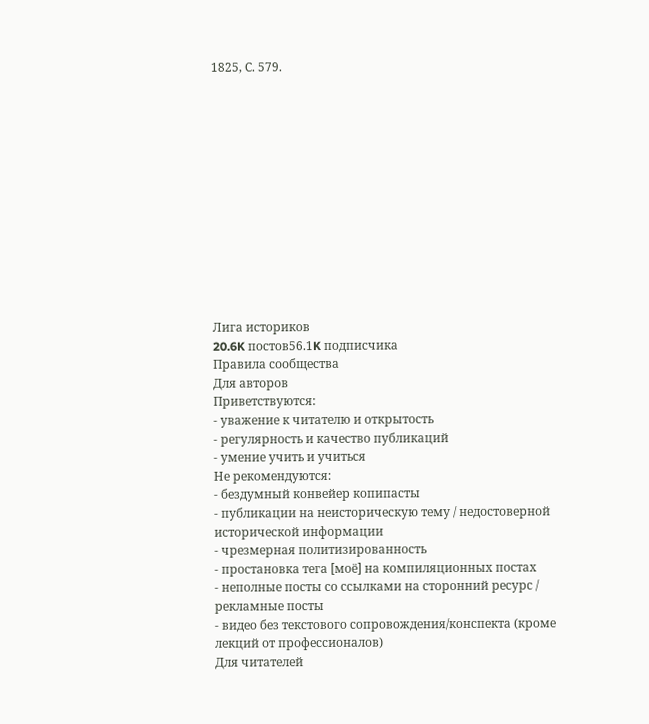1825, С. 579.













Лига историков
20.6K постов56.1K подписчика
Правила сообщества
Для авторов
Приветствуются:
- уважение к читателю и открытость
- регулярность и качество публикаций
- умение учить и учиться
Не рекомендуются:
- бездумный конвейер копипасты
- публикации на неисторическую тему / недостоверной исторической информации
- чрезмерная политизированность
- простановка тега [моё] на компиляционных постах
- неполные посты со ссылками на сторонний ресурс / рекламные посты
- видео без текстового сопровождения/конспекта (кроме лекций от профессионалов)
Для читателей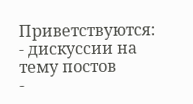Приветствуются:
- дискуссии на тему постов
-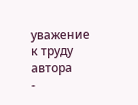уважение к труду автора
-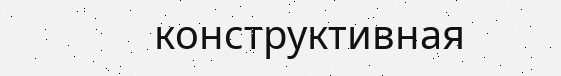конструктивная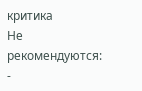критика
Не рекомендуются:
-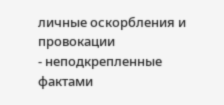личные оскорбления и провокации
- неподкрепленные фактами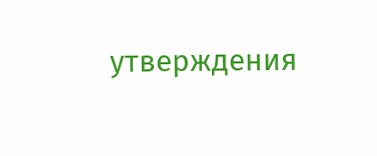утверждения